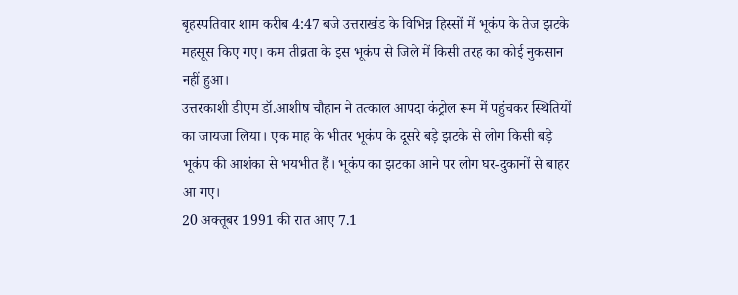बृहस्पतिवार शाम करीब 4:47 बजे उत्तराखंड के विभिन्न हिस्सों में भूकंप के तेज झटके महसूस किए गए। कम तीव्रता के इस भूकंप से जिले में किसी तरह का कोई नुकसान नहीं हुआ।
उत्तरकाशी डीएम डॉ.आशीष चौहान ने तत्काल आपदा कंट्रोल रूम में पहुंचकर स्थितियों का जायजा लिया। एक माह के भीतर भूकंप के दूसरे बड़े झटके से लोग किसी बड़े भूकंप की आशंका से भयभीत हैं। भूकंप का झटका आने पर लोग घर-दुकानों से बाहर आ गए।
20 अक्तूबर 1991 की रात आए 7.1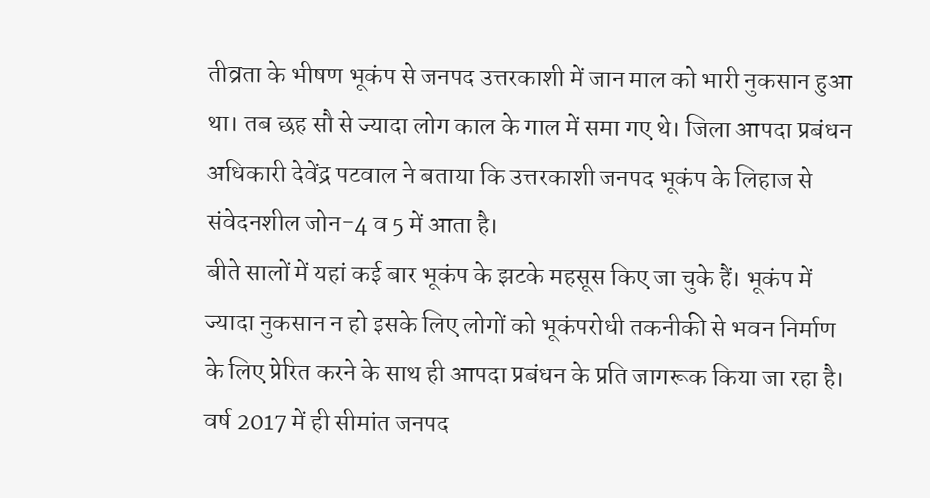तीव्रता के भीषण भूकंप से जनपद उत्तरकाशी में जान माल को भारी नुकसान हुआ था। तब छह सौ से ज्यादा लोग काल के गाल में समा गए थे। जिला आपदा प्रबंधन अधिकारी देवेंद्र पटवाल ने बताया कि उत्तरकाशी जनपद भूकंप के लिहाज से संवेदनशील जोन-4 व 5 में आता है।
बीते सालों में यहां कई बार भूकंप के झटके महसूस किए जा चुके हैं। भूकंप में ज्यादा नुकसान न हो इसके लिए लोगों को भूकंपरोधी तकनीकी से भवन निर्माण के लिए प्रेरित करने के साथ ही आपदा प्रबंधन के प्रति जागरूक किया जा रहा है।
वर्ष 2017 में ही सीमांत जनपद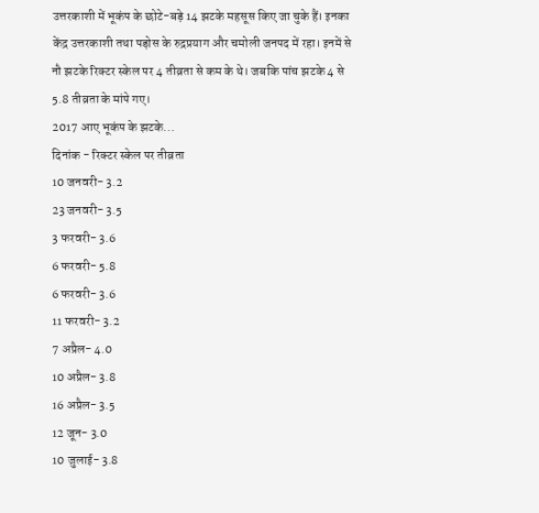उत्तरकाशी में भूकंप के छोटे-बड़े 14 झटके महसूस किए जा चुके हैं। इनका केंद्र उत्तरकाशी तथा पड़ोस के रुद्रप्रयाग और चमोली जनपद में रहा। इनमें से नौ झटके रिक्टर स्केल पर 4 तीव्रता से कम के थे। जबकि पांच झटके 4 से 5.8 तीव्रता के मांपे गए।
2017 आए भूकंप के झटके...
दिनांक - रिक्टर स्केल पर तीव्रता
10 जनवरी- 3.2
23 जनवरी- 3.5
3 फरवरी- 3.6
6 फरवरी- 5.8
6 फरवरी- 3.6
11 फरवरी- 3.2
7 अप्रैल- 4.0
10 अप्रैल- 3.8
16 अप्रैल- 3.5
12 जून- 3.0
10 जुलाई- 3.8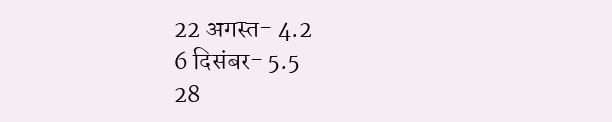22 अगस्त- 4.2
6 दिसंबर- 5.5
28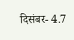दिसंबर- 4.7